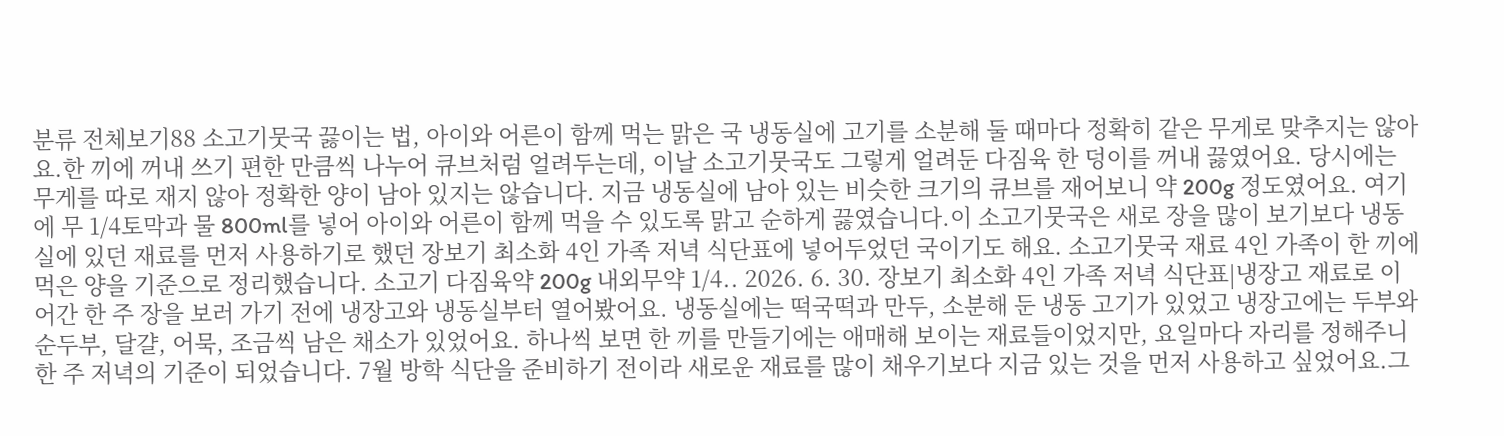분류 전체보기88 소고기뭇국 끓이는 법, 아이와 어른이 함께 먹는 맑은 국 냉동실에 고기를 소분해 둘 때마다 정확히 같은 무게로 맞추지는 않아요.한 끼에 꺼내 쓰기 편한 만큼씩 나누어 큐브처럼 얼려두는데, 이날 소고기뭇국도 그렇게 얼려둔 다짐육 한 덩이를 꺼내 끓였어요. 당시에는 무게를 따로 재지 않아 정확한 양이 남아 있지는 않습니다. 지금 냉동실에 남아 있는 비슷한 크기의 큐브를 재어보니 약 200g 정도였어요. 여기에 무 1/4토막과 물 800ml를 넣어 아이와 어른이 함께 먹을 수 있도록 맑고 순하게 끓였습니다.이 소고기뭇국은 새로 장을 많이 보기보다 냉동실에 있던 재료를 먼저 사용하기로 했던 장보기 최소화 4인 가족 저녁 식단표에 넣어두었던 국이기도 해요. 소고기뭇국 재료 4인 가족이 한 끼에 먹은 양을 기준으로 정리했습니다. 소고기 다짐육약 200g 내외무약 1/4.. 2026. 6. 30. 장보기 최소화 4인 가족 저녁 식단표|냉장고 재료로 이어간 한 주 장을 보러 가기 전에 냉장고와 냉동실부터 열어봤어요. 냉동실에는 떡국떡과 만두, 소분해 둔 냉동 고기가 있었고 냉장고에는 두부와 순두부, 달걀, 어묵, 조금씩 남은 채소가 있었어요. 하나씩 보면 한 끼를 만들기에는 애매해 보이는 재료들이었지만, 요일마다 자리를 정해주니 한 주 저녁의 기준이 되었습니다. 7월 방학 식단을 준비하기 전이라 새로운 재료를 많이 채우기보다 지금 있는 것을 먼저 사용하고 싶었어요.그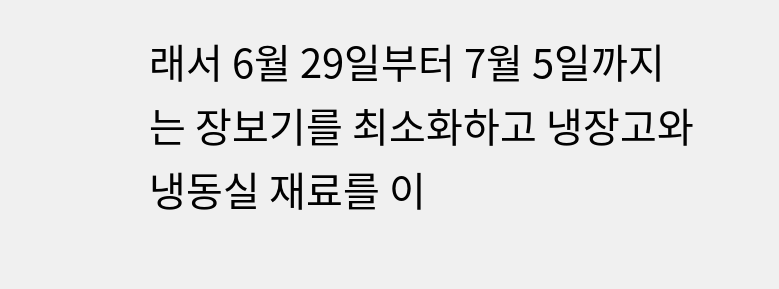래서 6월 29일부터 7월 5일까지는 장보기를 최소화하고 냉장고와 냉동실 재료를 이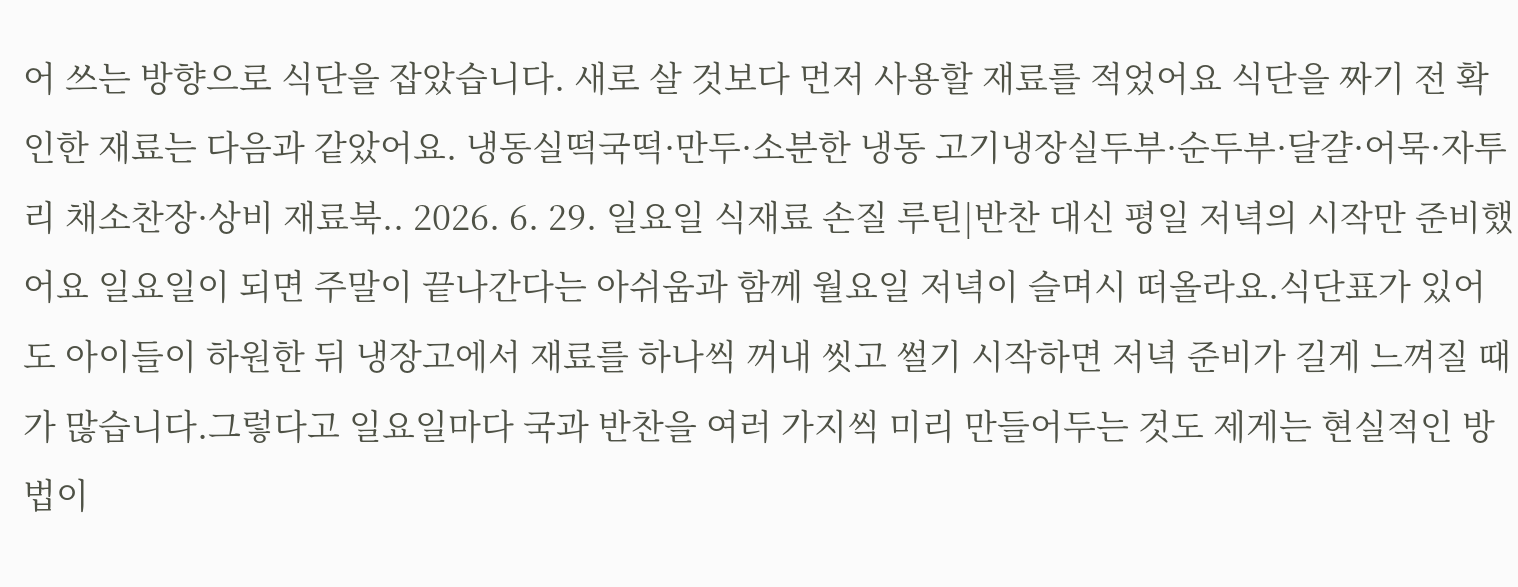어 쓰는 방향으로 식단을 잡았습니다. 새로 살 것보다 먼저 사용할 재료를 적었어요 식단을 짜기 전 확인한 재료는 다음과 같았어요. 냉동실떡국떡·만두·소분한 냉동 고기냉장실두부·순두부·달걀·어묵·자투리 채소찬장·상비 재료북.. 2026. 6. 29. 일요일 식재료 손질 루틴|반찬 대신 평일 저녁의 시작만 준비했어요 일요일이 되면 주말이 끝나간다는 아쉬움과 함께 월요일 저녁이 슬며시 떠올라요.식단표가 있어도 아이들이 하원한 뒤 냉장고에서 재료를 하나씩 꺼내 씻고 썰기 시작하면 저녁 준비가 길게 느껴질 때가 많습니다.그렇다고 일요일마다 국과 반찬을 여러 가지씩 미리 만들어두는 것도 제게는 현실적인 방법이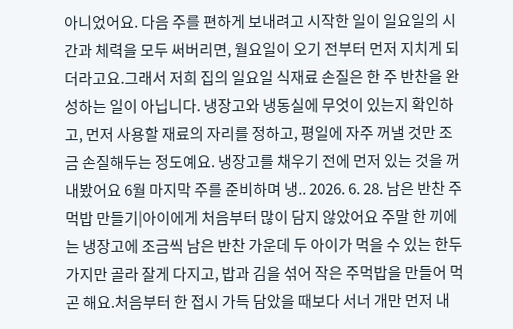아니었어요. 다음 주를 편하게 보내려고 시작한 일이 일요일의 시간과 체력을 모두 써버리면, 월요일이 오기 전부터 먼저 지치게 되더라고요.그래서 저희 집의 일요일 식재료 손질은 한 주 반찬을 완성하는 일이 아닙니다. 냉장고와 냉동실에 무엇이 있는지 확인하고, 먼저 사용할 재료의 자리를 정하고, 평일에 자주 꺼낼 것만 조금 손질해두는 정도예요. 냉장고를 채우기 전에 먼저 있는 것을 꺼내봤어요 6월 마지막 주를 준비하며 냉.. 2026. 6. 28. 남은 반찬 주먹밥 만들기|아이에게 처음부터 많이 담지 않았어요 주말 한 끼에는 냉장고에 조금씩 남은 반찬 가운데 두 아이가 먹을 수 있는 한두 가지만 골라 잘게 다지고, 밥과 김을 섞어 작은 주먹밥을 만들어 먹곤 해요.처음부터 한 접시 가득 담았을 때보다 서너 개만 먼저 내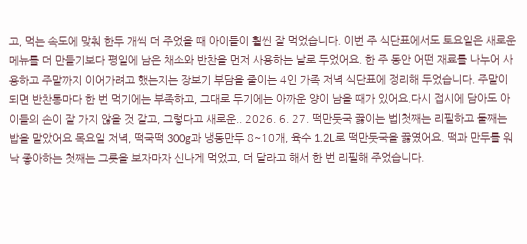고, 먹는 속도에 맞춰 한두 개씩 더 주었을 때 아이들이 훨씬 잘 먹었습니다. 이번 주 식단표에서도 토요일은 새로운 메뉴를 더 만들기보다 평일에 남은 채소와 반찬을 먼저 사용하는 날로 두었어요. 한 주 동안 어떤 재료를 나누어 사용하고 주말까지 이어가려고 했는지는 장보기 부담을 줄이는 4인 가족 저녁 식단표에 정리해 두었습니다. 주말이 되면 반찬통마다 한 번 먹기에는 부족하고, 그대로 두기에는 아까운 양이 남을 때가 있어요.다시 접시에 담아도 아이들의 손이 잘 가지 않을 것 같고, 그렇다고 새로운.. 2026. 6. 27. 떡만둣국 끓이는 법|첫째는 리필하고 둘째는 밥을 말았어요 목요일 저녁, 떡국떡 300g과 냉동만두 8~10개, 육수 1.2L로 떡만둣국을 끓였어요. 떡과 만두를 워낙 좋아하는 첫째는 그릇을 보자마자 신나게 먹었고, 더 달라고 해서 한 번 리필해 주었습니다.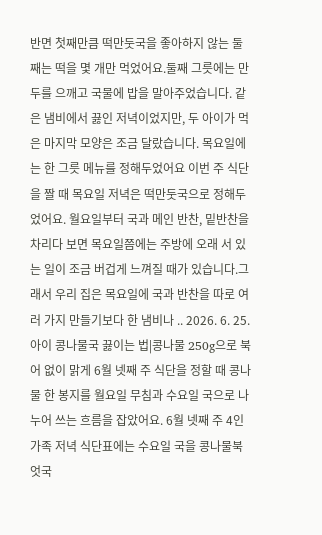반면 첫째만큼 떡만둣국을 좋아하지 않는 둘째는 떡을 몇 개만 먹었어요.둘째 그릇에는 만두를 으깨고 국물에 밥을 말아주었습니다. 같은 냄비에서 끓인 저녁이었지만, 두 아이가 먹은 마지막 모양은 조금 달랐습니다. 목요일에는 한 그릇 메뉴를 정해두었어요 이번 주 식단을 짤 때 목요일 저녁은 떡만둣국으로 정해두었어요. 월요일부터 국과 메인 반찬, 밑반찬을 차리다 보면 목요일쯤에는 주방에 오래 서 있는 일이 조금 버겁게 느껴질 때가 있습니다.그래서 우리 집은 목요일에 국과 반찬을 따로 여러 가지 만들기보다 한 냄비나 .. 2026. 6. 25. 아이 콩나물국 끓이는 법|콩나물 250g으로 북어 없이 맑게 6월 넷째 주 식단을 정할 때 콩나물 한 봉지를 월요일 무침과 수요일 국으로 나누어 쓰는 흐름을 잡았어요. 6월 넷째 주 4인 가족 저녁 식단표에는 수요일 국을 콩나물북엇국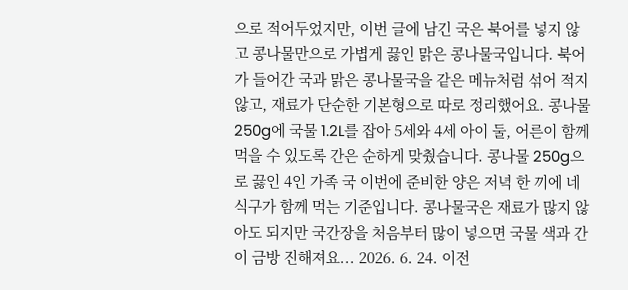으로 적어두었지만, 이번 글에 남긴 국은 북어를 넣지 않고 콩나물만으로 가볍게 끓인 맑은 콩나물국입니다. 북어가 들어간 국과 맑은 콩나물국을 같은 메뉴처럼 섞어 적지 않고, 재료가 단순한 기본형으로 따로 정리했어요. 콩나물 250g에 국물 1.2L를 잡아 5세와 4세 아이 둘, 어른이 함께 먹을 수 있도록 간은 순하게 맞췄습니다. 콩나물 250g으로 끓인 4인 가족 국 이번에 준비한 양은 저녁 한 끼에 네 식구가 함께 먹는 기준입니다. 콩나물국은 재료가 많지 않아도 되지만 국간장을 처음부터 많이 넣으면 국물 색과 간이 금방 진해져요... 2026. 6. 24. 이전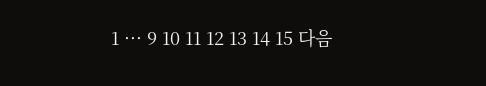1 ··· 9 10 11 12 13 14 15 다음